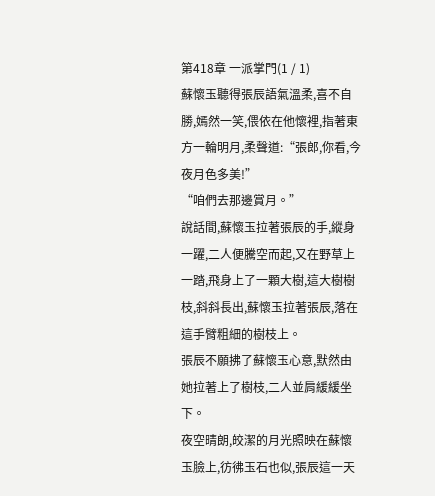第418章 一派掌門(1 / 1)
蘇懷玉聽得張辰語氣溫柔,喜不自勝,嫣然一笑,偎依在他懷裡,指著東方一輪明月,柔聲道:“張郎,你看,今夜月色多美!”
“咱們去那邊賞月。”
說話間,蘇懷玉拉著張辰的手,縱身一躍,二人便騰空而起,又在野草上一踏,飛身上了一顆大樹,這大樹樹枝,斜斜長出,蘇懷玉拉著張辰,落在這手臂粗細的樹枝上。
張辰不願拂了蘇懷玉心意,默然由她拉著上了樹枝,二人並肩緩緩坐下。
夜空晴朗,皎潔的月光照映在蘇懷玉臉上,彷彿玉石也似,張辰這一天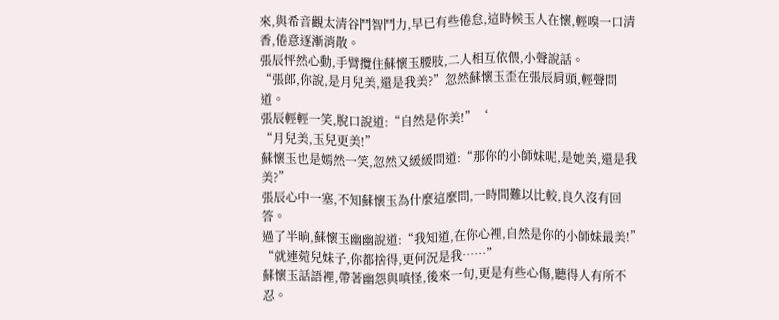來,與希音觀太清谷鬥智鬥力,早已有些倦怠,這時候玉人在懷,輕嗅一口清香,倦意逐漸消散。
張辰怦然心動,手臂攬住蘇懷玉腰肢,二人相互依偎,小聲說話。
“張郎,你說,是月兒美,還是我美?”忽然蘇懷玉歪在張辰肩頭,輕聲問道。
張辰輕輕一笑,脫口說道:“自然是你美!”‘
“月兒美,玉兒更美!”
蘇懷玉也是嫣然一笑,忽然又緩緩問道:“那你的小師妹呢,是她美,還是我美?”
張辰心中一塞,不知蘇懷玉為什麼這麼問,一時間難以比較,良久沒有回答。
過了半晌,蘇懷玉幽幽說道:“我知道,在你心裡,自然是你的小師妹最美!”
“就連菀兒妹子,你都捨得,更何況是我……”
蘇懷玉話語裡,帶著幽怨與嗔怪,後來一句,更是有些心傷,聽得人有所不忍。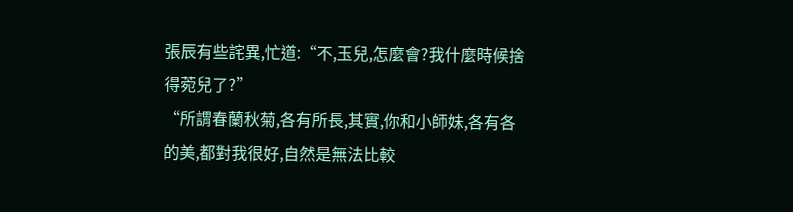張辰有些詫異,忙道:“不,玉兒,怎麼會?我什麼時候捨得菀兒了?”
“所謂春蘭秋菊,各有所長,其實,你和小師妹,各有各的美,都對我很好,自然是無法比較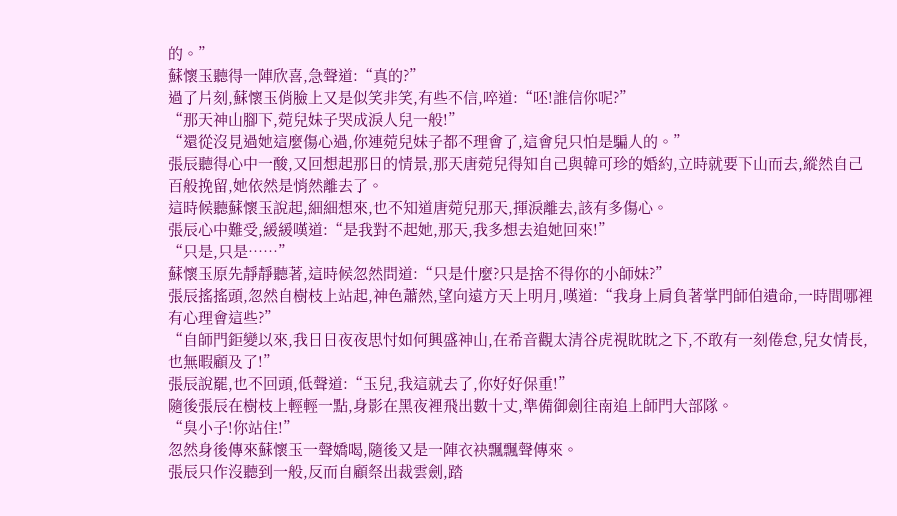的。”
蘇懷玉聽得一陣欣喜,急聲道:“真的?”
過了片刻,蘇懷玉俏臉上又是似笑非笑,有些不信,啐道:“呸!誰信你呢?”
“那天神山腳下,菀兒妹子哭成淚人兒一般!”
“還從沒見過她這麼傷心過,你連菀兒妹子都不理會了,這會兒只怕是騙人的。”
張辰聽得心中一酸,又回想起那日的情景,那天唐菀兒得知自己與韓可珍的婚約,立時就要下山而去,縱然自己百般挽留,她依然是悄然離去了。
這時候聽蘇懷玉說起,細細想來,也不知道唐菀兒那天,揮淚離去,該有多傷心。
張辰心中難受,緩緩嘆道:“是我對不起她,那天,我多想去追她回來!”
“只是,只是……”
蘇懷玉原先靜靜聽著,這時候忽然問道:“只是什麼?只是捨不得你的小師妹?”
張辰搖搖頭,忽然自樹枝上站起,神色蕭然,望向遠方天上明月,嘆道:“我身上肩負著掌門師伯遺命,一時間哪裡有心理會這些?”
“自師門鉅變以來,我日日夜夜思忖如何興盛神山,在希音觀太清谷虎視眈眈之下,不敢有一刻倦怠,兒女情長,也無暇顧及了!”
張辰說罷,也不回頭,低聲道:“玉兒,我這就去了,你好好保重!”
隨後張辰在樹枝上輕輕一點,身影在黑夜裡飛出數十丈,準備御劍往南追上師門大部隊。
“臭小子!你站住!”
忽然身後傳來蘇懷玉一聲嬌喝,隨後又是一陣衣袂飄飄聲傳來。
張辰只作沒聽到一般,反而自顧祭出裁雲劍,踏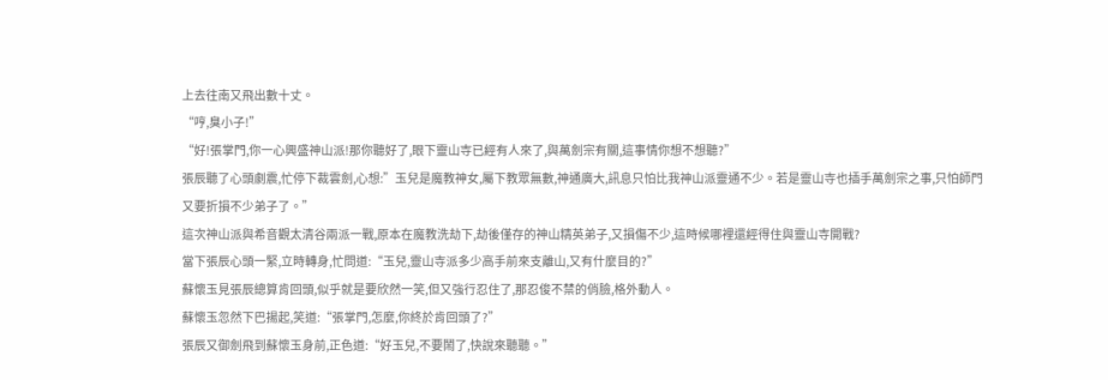上去往南又飛出數十丈。
“哼,臭小子!”
“好!張掌門,你一心興盛神山派!那你聽好了,眼下靈山寺已經有人來了,與萬劍宗有關,這事情你想不想聽?”
張辰聽了心頭劇震,忙停下裁雲劍,心想:”玉兒是魔教神女,屬下教眾無數,神通廣大,訊息只怕比我神山派靈通不少。若是靈山寺也插手萬劍宗之事,只怕師門又要折損不少弟子了。”
這次神山派與希音觀太清谷兩派一戰,原本在魔教洗劫下,劫後僅存的神山精英弟子,又損傷不少,這時候哪裡還經得住與靈山寺開戰?
當下張辰心頭一緊,立時轉身,忙問道:“玉兒,靈山寺派多少高手前來支離山,又有什麼目的?”
蘇懷玉見張辰總算肯回頭,似乎就是要欣然一笑,但又強行忍住了,那忍俊不禁的俏臉,格外動人。
蘇懷玉忽然下巴揚起,笑道:“張掌門,怎麼,你終於肯回頭了?”
張辰又御劍飛到蘇懷玉身前,正色道:“好玉兒,不要鬧了,快說來聽聽。”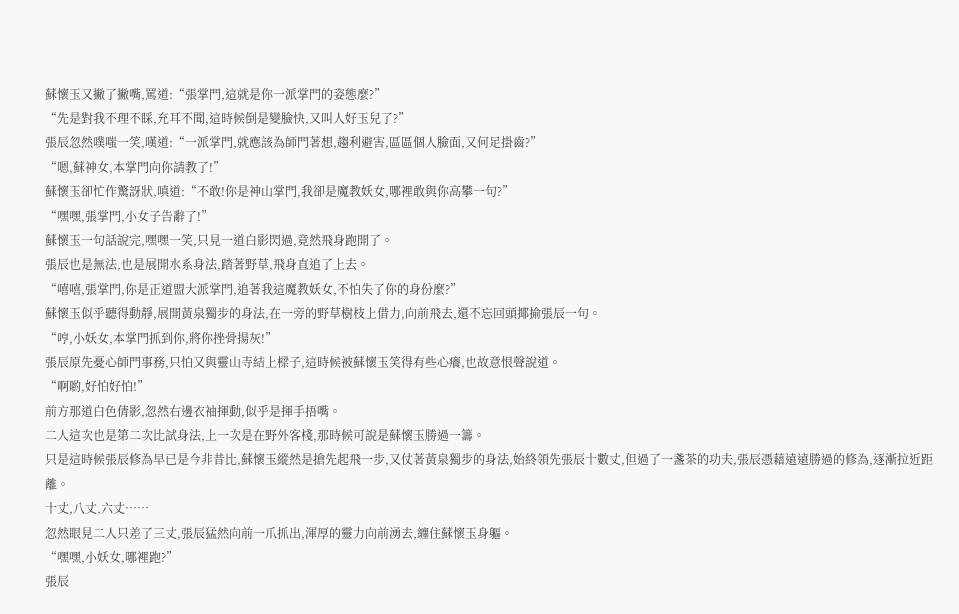蘇懷玉又撇了撇嘴,罵道:“張掌門,這就是你一派掌門的姿態麼?”
“先是對我不理不睬,充耳不聞,這時候倒是變臉快,又叫人好玉兒了?”
張辰忽然噗嗤一笑,嘆道:“一派掌門,就應該為師門著想,趨利避害,區區個人臉面,又何足掛齒?”
“嗯,蘇神女,本掌門向你請教了!”
蘇懷玉卻忙作驚訝狀,嗔道:“不敢!你是神山掌門,我卻是魔教妖女,哪裡敢與你高攀一句?”
“嘿嘿,張掌門,小女子告辭了!”
蘇懷玉一句話說完,嘿嘿一笑,只見一道白影閃過,竟然飛身跑開了。
張辰也是無法,也是展開水系身法,踏著野草,飛身直追了上去。
“嘻嘻,張掌門,你是正道盟大派掌門,追著我這魔教妖女,不怕失了你的身份麼?”
蘇懷玉似乎聽得動靜,展開黃泉獨步的身法,在一旁的野草樹枝上借力,向前飛去,還不忘回頭揶揄張辰一句。
“哼,小妖女,本掌門抓到你,將你挫骨揚灰!”
張辰原先憂心師門事務,只怕又與靈山寺結上樑子,這時候被蘇懷玉笑得有些心癢,也故意恨聲說道。
“啊喲,好怕好怕!”
前方那道白色倩影,忽然右邊衣袖揮動,似乎是揮手捂嘴。
二人這次也是第二次比試身法,上一次是在野外客棧,那時候可說是蘇懷玉勝過一籌。
只是這時候張辰修為早已是今非昔比,蘇懷玉縱然是搶先起飛一步,又仗著黃泉獨步的身法,始終領先張辰十數丈,但過了一盞茶的功夫,張辰憑藉遠遠勝過的修為,逐漸拉近距離。
十丈,八丈,六丈……
忽然眼見二人只差了三丈,張辰猛然向前一爪抓出,渾厚的靈力向前湧去,纏住蘇懷玉身軀。
“嘿嘿,小妖女,哪裡跑?”
張辰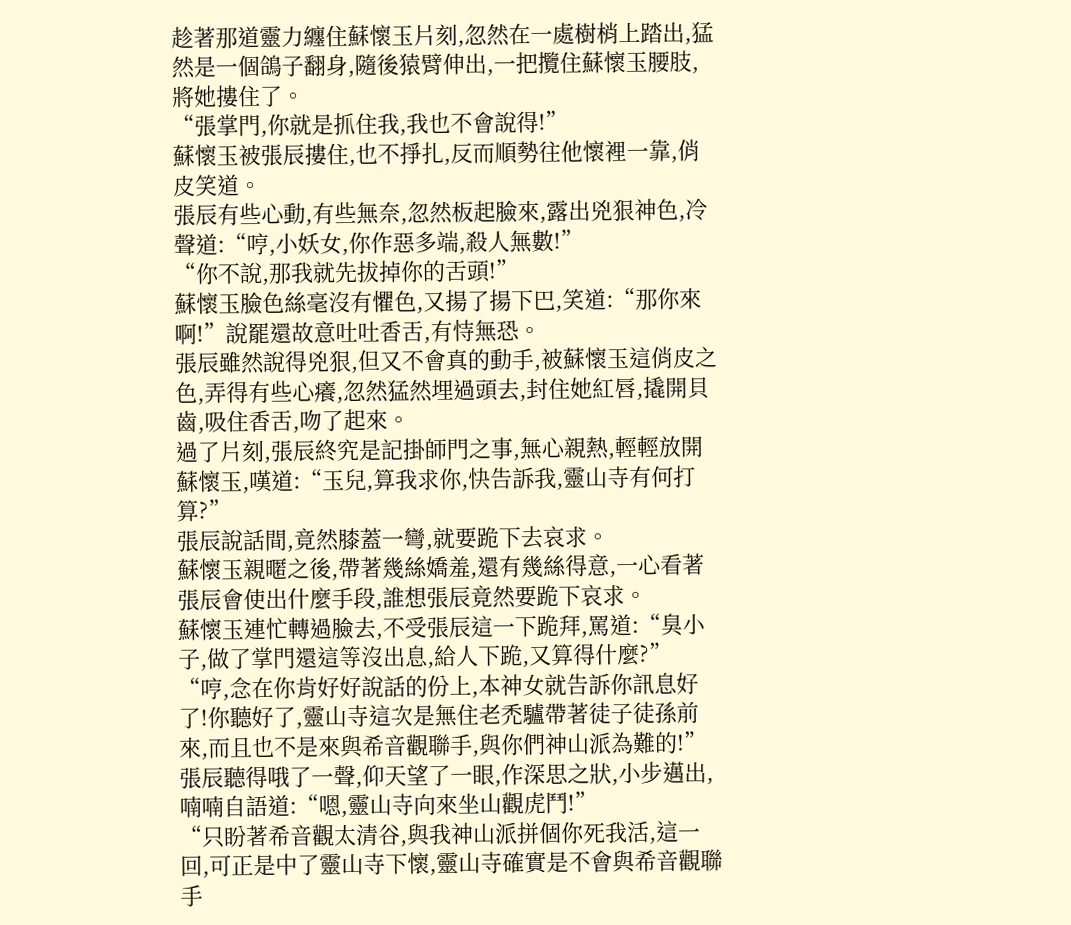趁著那道靈力纏住蘇懷玉片刻,忽然在一處樹梢上踏出,猛然是一個鴿子翻身,隨後猿臂伸出,一把攬住蘇懷玉腰肢,將她摟住了。
“張掌門,你就是抓住我,我也不會說得!”
蘇懷玉被張辰摟住,也不掙扎,反而順勢往他懷裡一靠,俏皮笑道。
張辰有些心動,有些無奈,忽然板起臉來,露出兇狠神色,冷聲道:“哼,小妖女,你作惡多端,殺人無數!”
“你不說,那我就先拔掉你的舌頭!”
蘇懷玉臉色絲毫沒有懼色,又揚了揚下巴,笑道:“那你來啊!”說罷還故意吐吐香舌,有恃無恐。
張辰雖然說得兇狠,但又不會真的動手,被蘇懷玉這俏皮之色,弄得有些心癢,忽然猛然埋過頭去,封住她紅唇,撬開貝齒,吸住香舌,吻了起來。
過了片刻,張辰終究是記掛師門之事,無心親熱,輕輕放開蘇懷玉,嘆道:“玉兒,算我求你,快告訴我,靈山寺有何打算?”
張辰說話間,竟然膝蓋一彎,就要跪下去哀求。
蘇懷玉親暱之後,帶著幾絲嬌羞,還有幾絲得意,一心看著張辰會使出什麼手段,誰想張辰竟然要跪下哀求。
蘇懷玉連忙轉過臉去,不受張辰這一下跪拜,罵道:“臭小子,做了掌門還這等沒出息,給人下跪,又算得什麼?”
“哼,念在你肯好好說話的份上,本神女就告訴你訊息好了!你聽好了,靈山寺這次是無住老禿驢帶著徒子徒孫前來,而且也不是來與希音觀聯手,與你們神山派為難的!”
張辰聽得哦了一聲,仰天望了一眼,作深思之狀,小步邁出,喃喃自語道:“嗯,靈山寺向來坐山觀虎鬥!”
“只盼著希音觀太清谷,與我神山派拼個你死我活,這一回,可正是中了靈山寺下懷,靈山寺確實是不會與希音觀聯手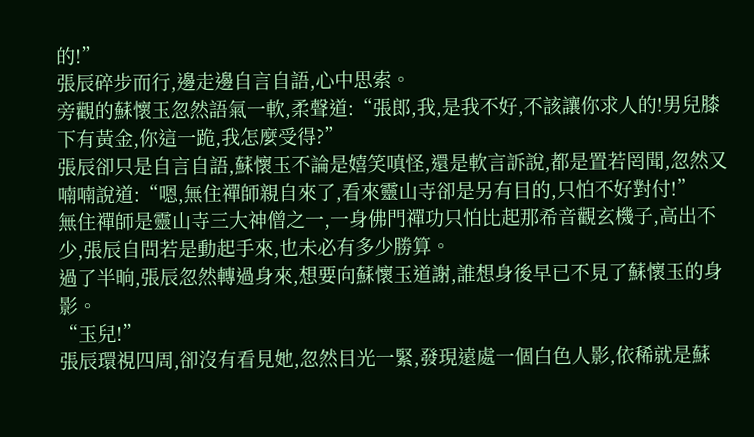的!”
張辰碎步而行,邊走邊自言自語,心中思索。
旁觀的蘇懷玉忽然語氣一軟,柔聲道:“張郎,我,是我不好,不該讓你求人的!男兒膝下有黃金,你這一跪,我怎麼受得?”
張辰卻只是自言自語,蘇懷玉不論是嬉笑嗔怪,還是軟言訴說,都是置若罔聞,忽然又喃喃說道:“嗯,無住禪師親自來了,看來靈山寺卻是另有目的,只怕不好對付!”
無住禪師是靈山寺三大神僧之一,一身佛門禪功只怕比起那希音觀玄機子,高出不少,張辰自問若是動起手來,也未必有多少勝算。
過了半晌,張辰忽然轉過身來,想要向蘇懷玉道謝,誰想身後早已不見了蘇懷玉的身影。
“玉兒!”
張辰環視四周,卻沒有看見她,忽然目光一緊,發現遠處一個白色人影,依稀就是蘇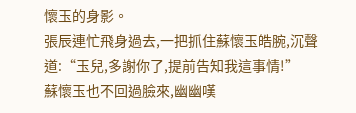懷玉的身影。
張辰連忙飛身過去,一把抓住蘇懷玉皓腕,沉聲道:“玉兒,多謝你了,提前告知我這事情!”
蘇懷玉也不回過臉來,幽幽嘆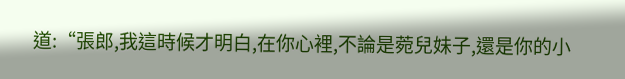道:“張郎,我這時候才明白,在你心裡,不論是菀兒妹子,還是你的小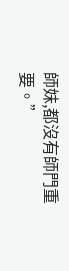師妹,都沒有師門重要。”